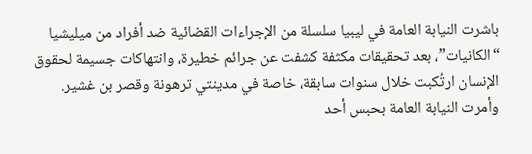باشرت النيابة العامة في ليبيا سلسلة من الإجراءات القضائية ضد أفراد من ميليشيا “الكانيات”، بعد تحقيقات مكثفة كشفت عن جرائم خطيرة، وانتهاكات جسيمة لحقوق الإنسان ارتُكبت خلال سنوات سابقة، خاصة في مدينتي ترهونة وقصر بن غشير.
وأمرت النيابة العامة بحبس أحد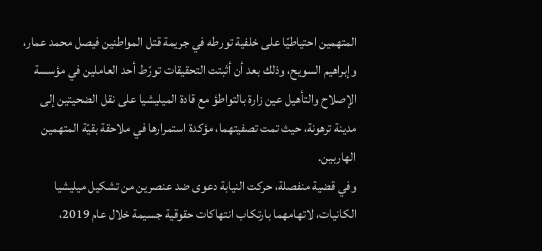المتهمين احتياطيًا على خلفية تورطه في جريمة قتل المواطنين فيصل محمد عمار، وإبراهيم السويح، وذلك بعد أن أثبتت التحقيقات تورّط أحد العاملين في مؤسسة الإصلاح والتأهيل عين زارة بالتواطؤ مع قادة الميليشيا على نقل الضحيتين إلى مدينة ترهونة، حيث تمت تصفيتهما، مؤكدة استمرارها في ملاحقة بقيّة المتهمين الهاربين.
وفي قضية منفصلة، حركت النيابة دعوى ضد عنصرين من تشكيل ميليشيا الكانيات، لاتهامهما بارتكاب انتهاكات حقوقية جسيمة خلال عام 2019،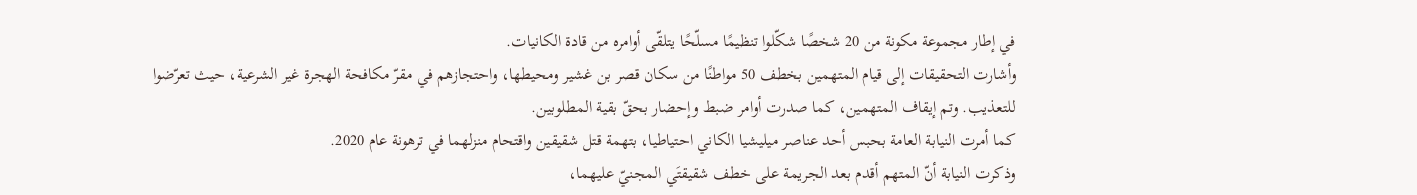في إطار مجموعة مكونة من 20 شخصًا شكّلوا تنظيمًا مسلّحًا يتلقّى أوامره من قادة الكانيات.
وأشارت التحقيقات إلى قيام المتهمين بخطف 50 مواطنًا من سكان قصر بن غشير ومحيطها، واحتجازهم في مقرّ مكافحة الهجرة غير الشرعية، حيث تعرّضوا للتعذيب. وتم إيقاف المتهمين، كما صدرت أوامر ضبط وإحضار بحقّ بقية المطلوبين.
كما أمرت النيابة العامة بحبس أحد عناصر ميليشيا الكاني احتياطيا، بتهمة قتل شقيقين واقتحام منزلهما في ترهونة عام 2020.
وذكرت النيابة أنّ المتهم أقدم بعد الجريمة على خطف شقيقتَي المجنيّ عليهما،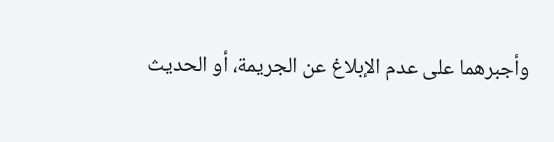وأجبرهما على عدم الإبلاغ عن الجريمة، أو الحديث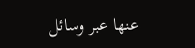عنها عبر وسائل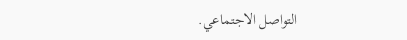التواصل الاجتماعي.